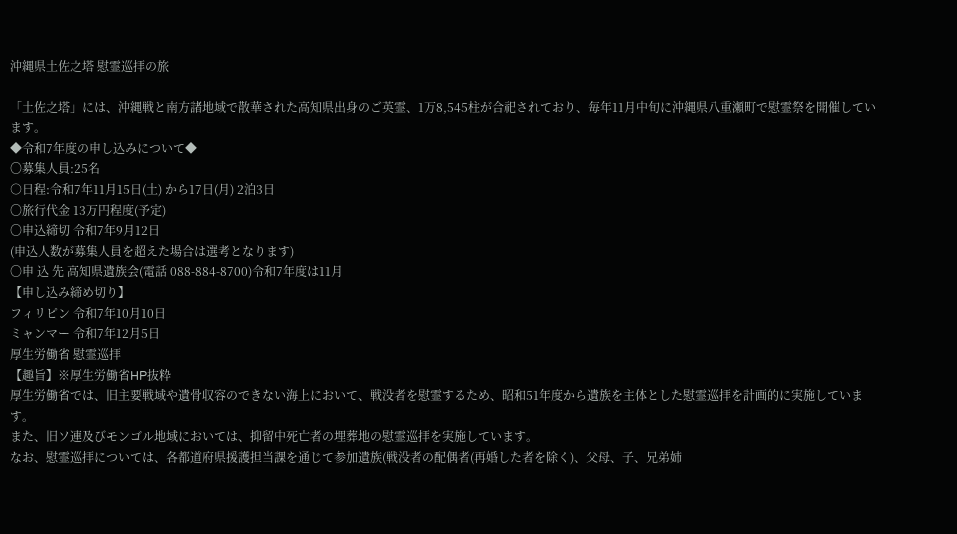沖縄県土佐之塔 慰霊巡拝の旅

「土佐之塔」には、沖縄戦と南方諸地域で散華された高知県出身のご英霊、1万8,545柱が合祀されており、毎年11月中旬に沖縄県八重瀬町で慰霊祭を開催しています。
◆令和7年度の申し込みについて◆
〇募集人員:25名
○日程:令和7年11月15日(土) から17日(月) 2泊3日
〇旅行代金 13万円程度(予定)
〇申込締切 令和7年9月12日
(申込人数が募集人員を超えた場合は選考となります)
〇申 込 先 高知県遺族会(電話 088-884-8700)令和7年度は11月
【申し込み締め切り】
フィリピン 令和7年10月10日
ミャンマー 令和7年12月5日
厚生労働省 慰霊巡拝
【趣旨】※厚生労働省HP抜粋
厚生労働省では、旧主要戦域や遺骨収容のできない海上において、戦没者を慰霊するため、昭和51年度から遺族を主体とした慰霊巡拝を計画的に実施しています。
また、旧ソ連及びモンゴル地域においては、抑留中死亡者の埋葬地の慰霊巡拝を実施しています。
なお、慰霊巡拝については、各都道府県援護担当課を通じて参加遺族(戦没者の配偶者(再婚した者を除く)、父母、子、兄弟姉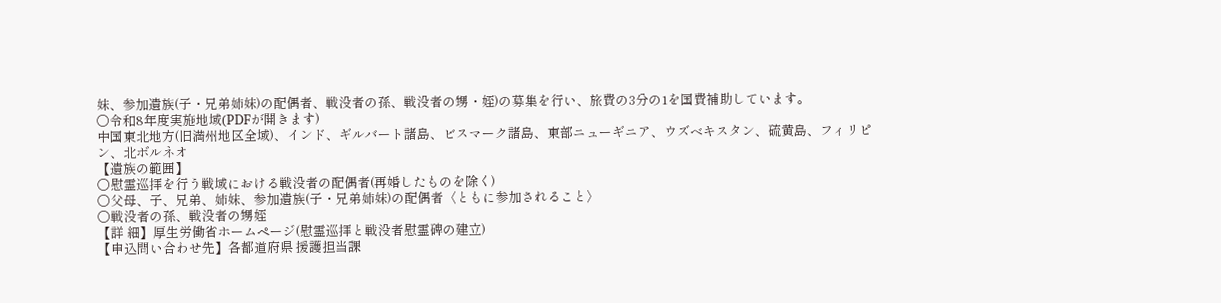妹、参加遺族(子・兄弟姉妹)の配偶者、戦没者の孫、戦没者の甥・姪)の募集を行い、旅費の3分の1を国費補助しています。
〇令和8年度実施地域(PDFが開きます)
中国東北地方(旧満州地区全域)、インド、ギルバート諸島、ビスマーク諸島、東部ニューギニア、ウズベキスタン、硫黄島、フィリピン、北ボルネオ
【遺族の範囲】
〇慰霊巡拝を行う戦域における戦没者の配偶者(再婚したものを除く)
〇父母、子、兄弟、姉妹、参加遺族(子・兄弟姉妹)の配偶者〈ともに参加されること〉
〇戦没者の孫、戦没者の甥姪
【詳 細】厚生労働省ホームページ(慰霊巡拝と戦没者慰霊碑の建立)
【申込問い合わせ先】各都道府県 援護担当課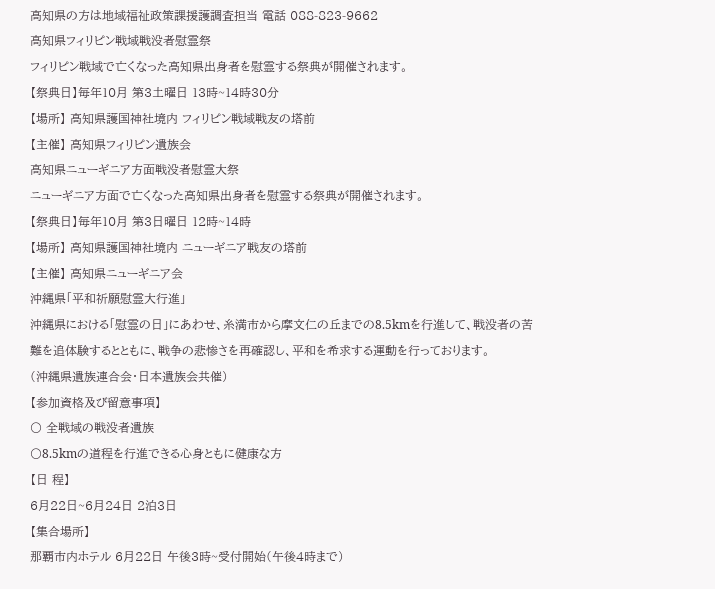高知県の方は地域福祉政策課援護調査担当 電話 088-823-9662
高知県フィリピン戦域戦没者慰霊祭
フィリピン戦域で亡くなった高知県出身者を慰霊する祭典が開催されます。
【祭典日】毎年10月 第3土曜日 13時~14時30分
【場所】 高知県護国神社境内 フィリピン戦域戦友の塔前
【主催】 高知県フィリピン遺族会
高知県ニューギニア方面戦没者慰霊大祭
ニューギニア方面で亡くなった高知県出身者を慰霊する祭典が開催されます。
【祭典日】毎年10月 第3日曜日 12時~14時
【場所】 高知県護国神社境内 ニューギニア戦友の塔前
【主催】 高知県ニューギニア会
沖縄県「平和祈願慰霊大行進」
沖縄県における「慰霊の日」にあわせ、糸満市から摩文仁の丘までの8.5kmを行進して、戦没者の苦難を追体験するとともに、戦争の悲惨さを再確認し、平和を希求する運動を行っております。
(沖縄県遺族連合会・日本遺族会共催)
【参加資格及び留意事項】
〇 全戦域の戦没者遺族
〇8.5kmの道程を行進できる心身ともに健康な方
【日 程】
6月22日~6月24日 2泊3日
【集合場所】
那覇市内ホテル 6月22日 午後3時~受付開始(午後4時まで)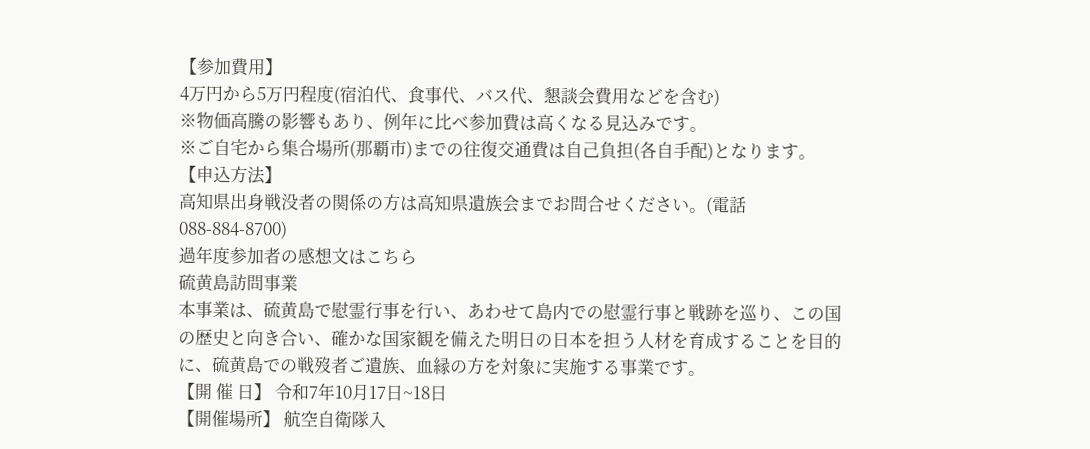【参加費用】
4万円から5万円程度(宿泊代、食事代、バス代、懇談会費用などを含む)
※物価高騰の影響もあり、例年に比べ参加費は高くなる見込みです。
※ご自宅から集合場所(那覇市)までの往復交通費は自己負担(各自手配)となります。
【申込方法】
高知県出身戦没者の関係の方は高知県遺族会までお問合せください。(電話 088-884-8700)
過年度参加者の感想文はこちら
硫黄島訪問事業
本事業は、硫黄島で慰霊行事を行い、あわせて島内での慰霊行事と戦跡を巡り、この国の歴史と向き合い、確かな国家観を備えた明日の日本を担う人材を育成することを目的に、硫黄島での戦歿者ご遺族、血縁の方を対象に実施する事業です。
【開 催 日】 令和7年10月17日~18日
【開催場所】 航空自衛隊入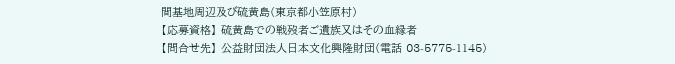間基地周辺及び硫黄島(東京都小笠原村)
【応募資格】 硫黄島での戦歿者ご遺族又はその血縁者
【問合せ先】 公益財団法人日本文化興隆財団(電話 03-5775-1145)